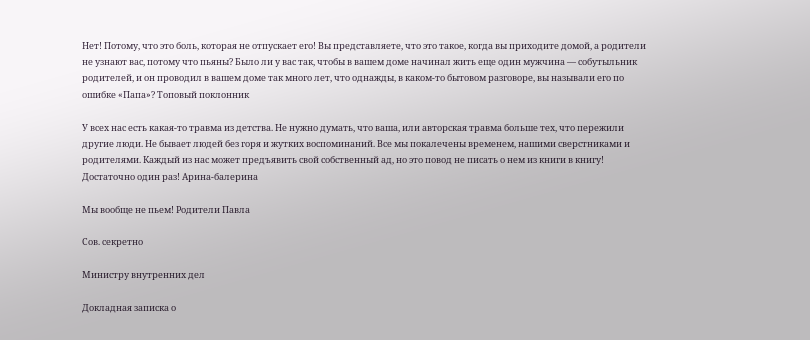Нет! Потому, что это боль, которая не отпускает его! Вы представляете, что это такое, когда вы приходите домой, а родители не узнают вас, потому что пьяны? Было ли у вас так, чтобы в вашем доме начинал жить еще один мужчина — собутыльник родителей, и он проводил в вашем доме так много лет, что однажды, в каком-то бытовом разговоре, вы называли его по ошибке «Папа»? Топовый поклонник

У всех нас есть какая-то травма из детства. Не нужно думать, что ваша, или авторская травма больше тех, что пережили другие люди. Не бывает людей без горя и жутких воспоминаний. Все мы покалечены временем, нашими сверстниками и родителями. Каждый из нас может предъявить свой собственный ад, но это повод не писать о нем из книги в книгу! Достаточно один раз! Арина-балерина

Мы вообще не пьем! Родители Павла

Сов. секретно

Министру внутренних дел

Докладная записка о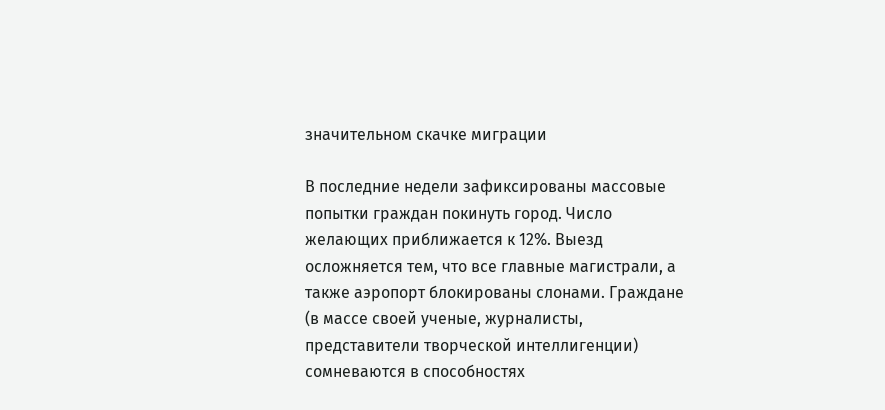значительном скачке миграции

В последние недели зафиксированы массовые попытки граждан покинуть город. Число желающих приближается к 12%. Выезд осложняется тем, что все главные магистрали, а также аэропорт блокированы слонами. Граждане (в массе своей ученые, журналисты, представители творческой интеллигенции) сомневаются в способностях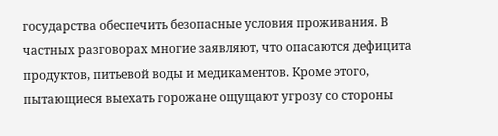государства обеспечить безопасные условия проживания. В частных разговорах многие заявляют, что опасаются дефицита продуктов, питьевой воды и медикаментов. Кроме этого, пытающиеся выехать горожане ощущают угрозу со стороны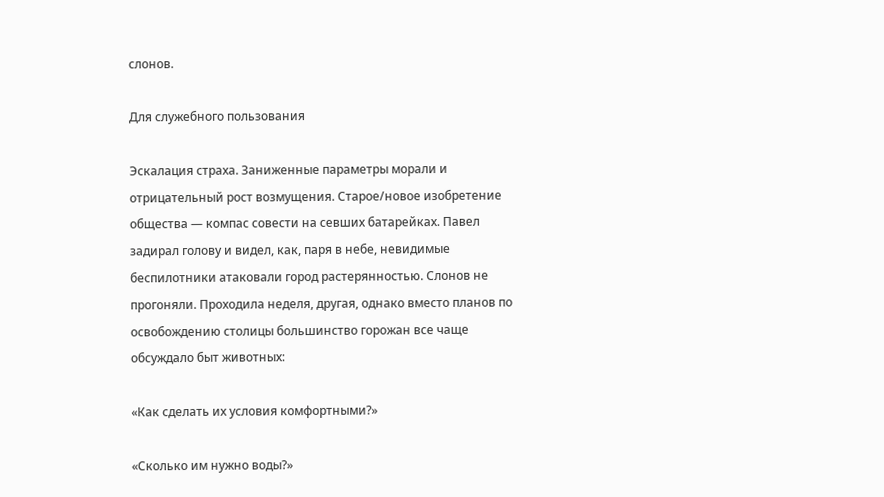слонов.

Для служебного пользования

Эскалация страха. Заниженные параметры морали и отрицательный рост возмущения. Старое/новое изобретение общества — компас совести на севших батарейках. Павел задирал голову и видел, как, паря в небе, невидимые беспилотники атаковали город растерянностью. Слонов не прогоняли. Проходила неделя, другая, однако вместо планов по освобождению столицы большинство горожан все чаще обсуждало быт животных:

«Как сделать их условия комфортными?»

«Сколько им нужно воды?»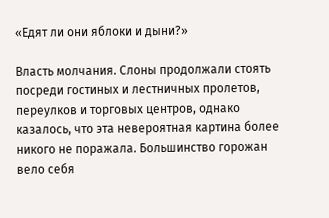«Едят ли они яблоки и дыни?»

Власть молчания. Слоны продолжали стоять посреди гостиных и лестничных пролетов, переулков и торговых центров, однако казалось, что эта невероятная картина более никого не поражала. Большинство горожан вело себя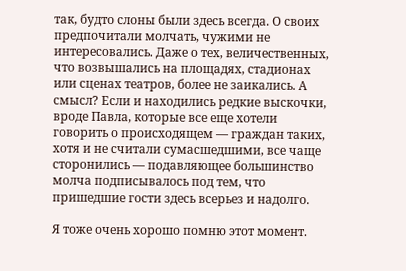так, будто слоны были здесь всегда. О своих предпочитали молчать, чужими не интересовались. Даже о тех, величественных, что возвышались на площадях, стадионах или сценах театров, более не заикались. А смысл? Если и находились редкие выскочки, вроде Павла, которые все еще хотели говорить о происходящем — граждан таких, хотя и не считали сумасшедшими, все чаще сторонились — подавляющее большинство молча подписывалось под тем, что пришедшие гости здесь всерьез и надолго.

Я тоже очень хорошо помню этот момент.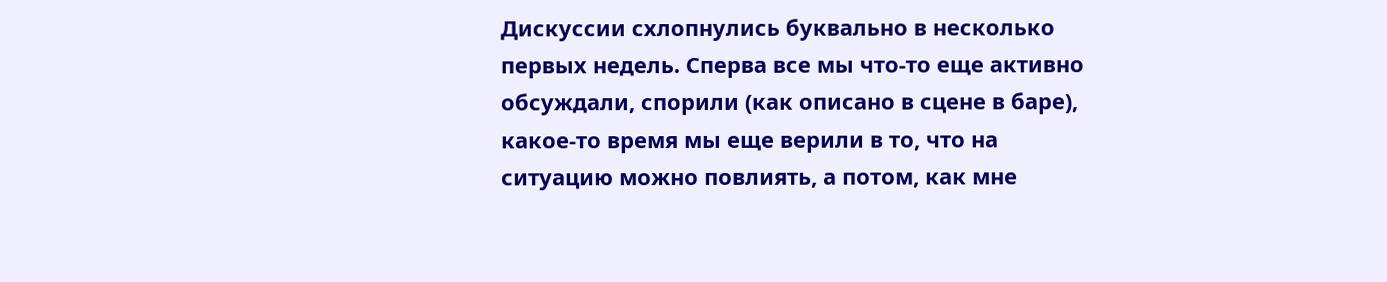Дискуссии схлопнулись буквально в несколько первых недель. Сперва все мы что-то еще активно обсуждали, спорили (как описано в сцене в баре), какое-то время мы еще верили в то, что на ситуацию можно повлиять, а потом, как мне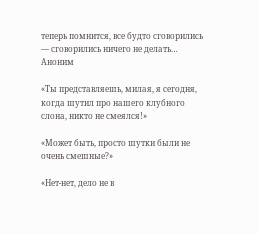теперь помнится, все будто сговорились — сговорились ничего не делать… Аноним

«Ты представляешь, милая, я сегодня, когда шутил про нашего клубного слона, никто не смеялся!»

«Может быть, просто шутки были не очень смешные?»

«Нет-нет, дело не в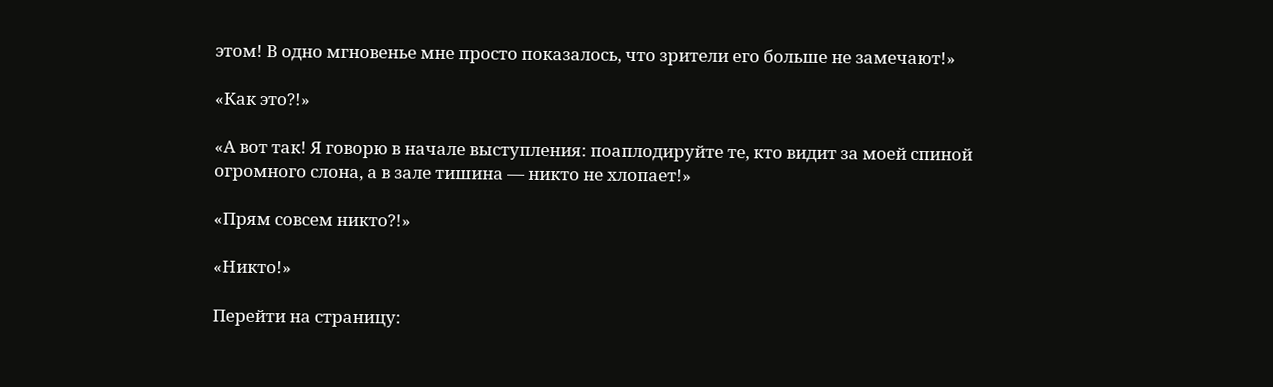этом! В одно мгновенье мне просто показалось, что зрители его больше не замечают!»

«Как это?!»

«А вот так! Я говорю в начале выступления: поаплодируйте те, кто видит за моей спиной огромного слона, а в зале тишина — никто не хлопает!»

«Прям совсем никто?!»

«Никто!»

Перейти на страницу: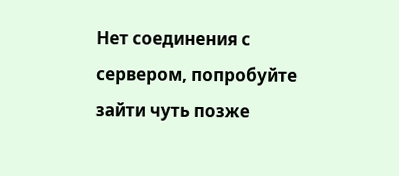Нет соединения с сервером, попробуйте зайти чуть позже